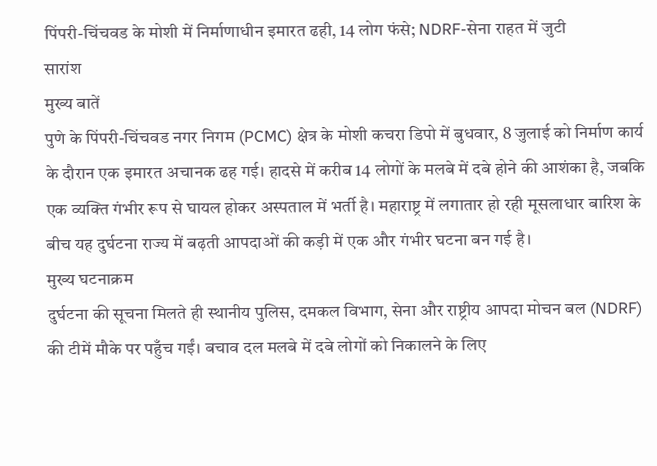पिंपरी-चिंचवड के मोशी में निर्माणाधीन इमारत ढही, 14 लोग फंसे; NDRF-सेना राहत में जुटी
सारांश
मुख्य बातें
पुणे के पिंपरी-चिंचवड नगर निगम (PCMC) क्षेत्र के मोशी कचरा डिपो में बुधवार, 8 जुलाई को निर्माण कार्य के दौरान एक इमारत अचानक ढह गई। हादसे में करीब 14 लोगों के मलबे में दबे होने की आशंका है, जबकि एक व्यक्ति गंभीर रूप से घायल होकर अस्पताल में भर्ती है। महाराष्ट्र में लगातार हो रही मूसलाधार बारिश के बीच यह दुर्घटना राज्य में बढ़ती आपदाओं की कड़ी में एक और गंभीर घटना बन गई है।
मुख्य घटनाक्रम
दुर्घटना की सूचना मिलते ही स्थानीय पुलिस, दमकल विभाग, सेना और राष्ट्रीय आपदा मोचन बल (NDRF) की टीमें मौके पर पहुँच गईं। बचाव दल मलबे में दबे लोगों को निकालने के लिए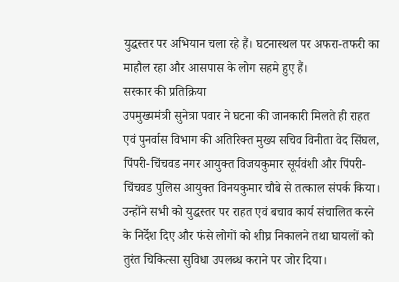युद्धस्तर पर अभियान चला रहे हैं। घटनास्थल पर अफरा-तफरी का माहौल रहा और आसपास के लोग सहमे हुए हैं।
सरकार की प्रतिक्रिया
उपमुख्यमंत्री सुनेत्रा पवार ने घटना की जानकारी मिलते ही राहत एवं पुनर्वास विभाग की अतिरिक्त मुख्य सचिव विनीता वेद सिंघल, पिंपरी-चिंचवड नगर आयुक्त विजयकुमार सूर्यवंशी और पिंपरी-चिंचवड पुलिस आयुक्त विनयकुमार चौबे से तत्काल संपर्क किया। उन्होंने सभी को युद्धस्तर पर राहत एवं बचाव कार्य संचालित करने के निर्देश दिए और फंसे लोगों को शीघ्र निकालने तथा घायलों को तुरंत चिकित्सा सुविधा उपलब्ध कराने पर जोर दिया।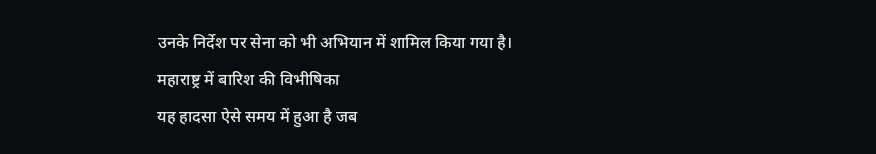उनके निर्देश पर सेना को भी अभियान में शामिल किया गया है।
महाराष्ट्र में बारिश की विभीषिका
यह हादसा ऐसे समय में हुआ है जब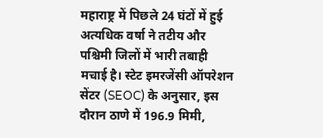महाराष्ट्र में पिछले 24 घंटों में हुई अत्यधिक वर्षा ने तटीय और पश्चिमी जिलों में भारी तबाही मचाई है। स्टेट इमरजेंसी ऑपरेशन सेंटर (SEOC) के अनुसार, इस दौरान ठाणे में 196.9 मिमी,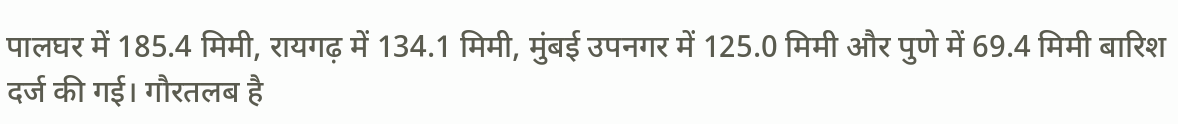पालघर में 185.4 मिमी, रायगढ़ में 134.1 मिमी, मुंबई उपनगर में 125.0 मिमी और पुणे में 69.4 मिमी बारिश दर्ज की गई। गौरतलब है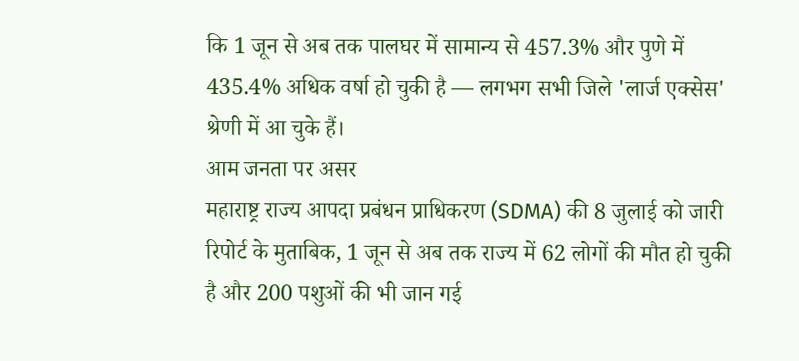कि 1 जून से अब तक पालघर में सामान्य से 457.3% और पुणे में 435.4% अधिक वर्षा हो चुकी है — लगभग सभी जिले 'लार्ज एक्सेस' श्रेणी में आ चुके हैं।
आम जनता पर असर
महाराष्ट्र राज्य आपदा प्रबंधन प्राधिकरण (SDMA) की 8 जुलाई को जारी रिपोर्ट के मुताबिक, 1 जून से अब तक राज्य में 62 लोगों की मौत हो चुकी है और 200 पशुओं की भी जान गई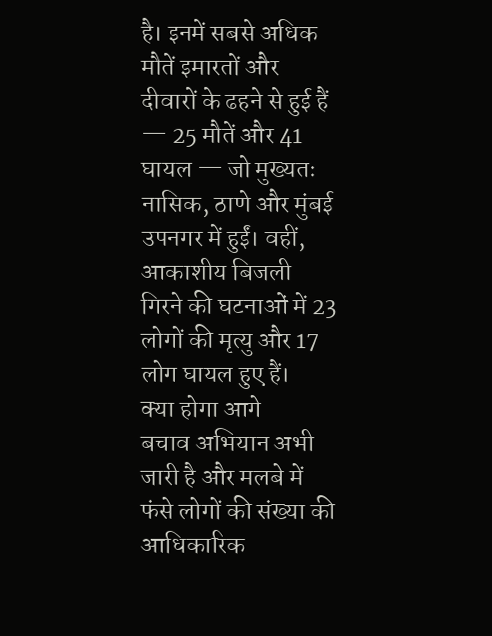है। इनमें सबसे अधिक मौतें इमारतों और दीवारों के ढहने से हुई हैं — 25 मौतें और 41 घायल — जो मुख्यतः नासिक, ठाणे और मुंबई उपनगर में हुईं। वहीं, आकाशीय बिजली गिरने की घटनाओं में 23 लोगों की मृत्यु और 17 लोग घायल हुए हैं।
क्या होगा आगे
बचाव अभियान अभी जारी है और मलबे में फंसे लोगों की संख्या की आधिकारिक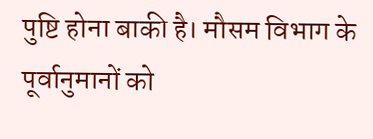पुष्टि होना बाकी है। मौसम विभाग के पूर्वानुमानों को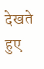देखते हुए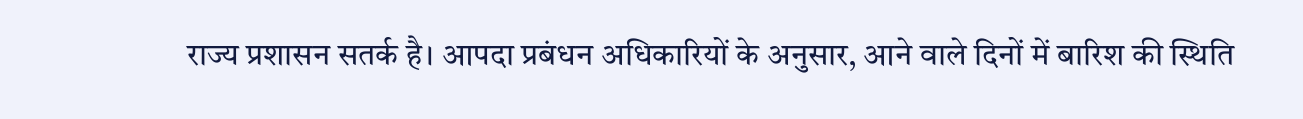राज्य प्रशासन सतर्क है। आपदा प्रबंधन अधिकारियों के अनुसार, आने वाले दिनों में बारिश की स्थिति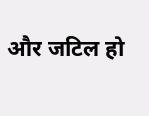और जटिल हो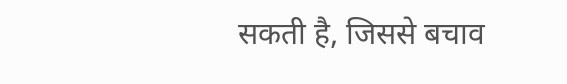सकती है, जिससे बचाव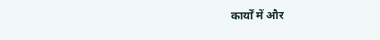कार्यों में और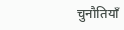चुनौतियाँ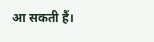आ सकती हैं।